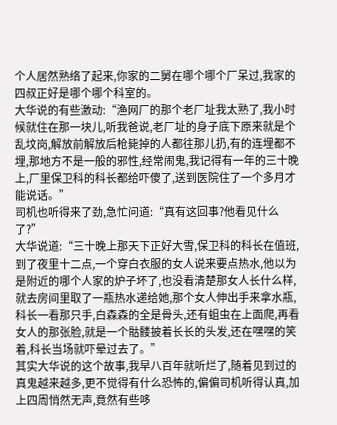个人居然熟络了起来,你家的二舅在哪个哪个厂呆过,我家的四叔正好是哪个哪个科室的。
大华说的有些激动:“渔网厂的那个老厂址我太熟了,我小时候就住在那一块儿,听我爸说,老厂址的身子底下原来就是个乱坟岗,解放前解放后枪毙掉的人都往那儿扔,有的连埋都不埋,那地方不是一般的邪性,经常闹鬼,我记得有一年的三十晚上,厂里保卫科的科长都给吓傻了,送到医院住了一个多月才能说话。”
司机也听得来了劲,急忙问道:“真有这回事?他看见什么了?”
大华说道:“三十晚上那天下正好大雪,保卫科的科长在值班,到了夜里十二点,一个穿白衣服的女人说来要点热水,他以为是附近的哪个人家的炉子坏了,也没看清楚那女人长什么样,就去房间里取了一瓶热水递给她,那个女人伸出手来拿水瓶,科长一看那只手,白森森的全是骨头,还有蛆虫在上面爬,再看女人的那张脸,就是一个骷髅披着长长的头发,还在嘿嘿的笑着,科长当场就吓晕过去了。”
其实大华说的这个故事,我早八百年就听烂了,随着见到过的真鬼越来越多,更不觉得有什么恐怖的,偏偏司机听得认真,加上四周悄然无声,竟然有些哆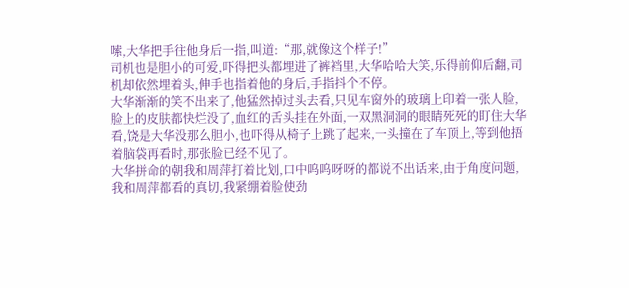嗦,大华把手往他身后一指,叫道:“那,就像这个样子!”
司机也是胆小的可爱,吓得把头都埋进了裤裆里,大华哈哈大笑,乐得前仰后翻,司机却依然埋着头,伸手也指着他的身后,手指抖个不停。
大华渐渐的笑不出来了,他猛然掉过头去看,只见车窗外的玻璃上印着一张人脸,脸上的皮肤都快烂没了,血红的舌头挂在外面,一双黑洞洞的眼睛死死的盯住大华看,饶是大华没那么胆小,也吓得从椅子上跳了起来,一头撞在了车顶上,等到他捂着脑袋再看时,那张脸已经不见了。
大华拼命的朝我和周萍打着比划,口中呜呜呀呀的都说不出话来,由于角度问题,我和周萍都看的真切,我紧绷着脸使劲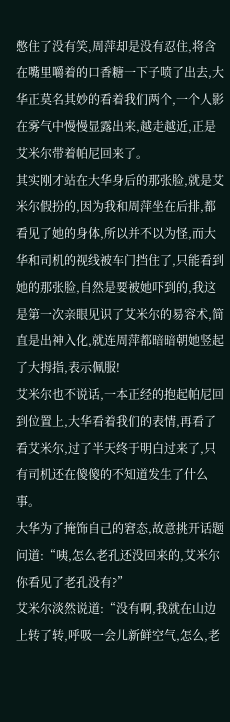憋住了没有笑,周萍却是没有忍住,将含在嘴里嚼着的口香糖一下子喷了出去,大华正莫名其妙的看着我们两个,一个人影在雾气中慢慢显露出来,越走越近,正是艾米尔带着帕尼回来了。
其实刚才站在大华身后的那张脸,就是艾米尔假扮的,因为我和周萍坐在后排,都看见了她的身体,所以并不以为怪,而大华和司机的视线被车门挡住了,只能看到她的那张脸,自然是要被她吓到的,我这是第一次亲眼见识了艾米尔的易容术,简直是出神入化,就连周萍都暗暗朝她竖起了大拇指,表示佩服!
艾米尔也不说话,一本正经的抱起帕尼回到位置上,大华看着我们的表情,再看了看艾米尔,过了半天终于明白过来了,只有司机还在傻傻的不知道发生了什么事。
大华为了掩饰自己的窘态,故意挑开话题问道:“咦,怎么老孔还没回来的,艾米尔你看见了老孔没有?”
艾米尔淡然说道:“没有啊,我就在山边上转了转,呼吸一会儿新鲜空气,怎么,老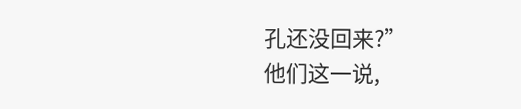孔还没回来?”
他们这一说,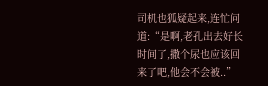司机也狐疑起来,连忙问道:“是啊,老孔出去好长时间了,撒个尿也应该回来了吧,他会不会被..”